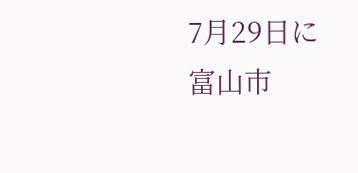7月29日に富山市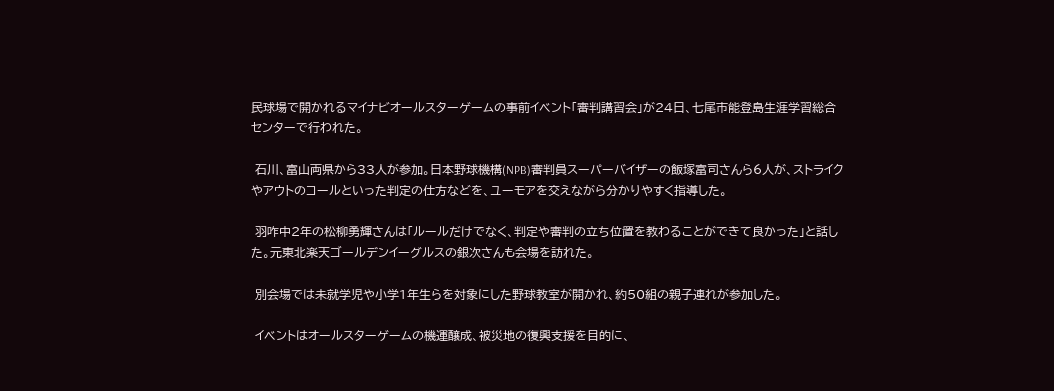民球場で開かれるマイナビオールスターゲームの事前イベント「審判講習会」が24日、七尾市能登島生涯学習総合センターで行われた。

 石川、富山両県から33人が参加。日本野球機構(NPB)審判員スーパーバイザーの飯塚富司さんら6人が、ストライクやアウトのコールといった判定の仕方などを、ユーモアを交えながら分かりやすく指導した。

 羽咋中2年の松柳勇輝さんは「ルールだけでなく、判定や審判の立ち位置を教わることができて良かった」と話した。元東北楽天ゴールデンイーグルスの銀次さんも会場を訪れた。

 別会場では未就学児や小学1年生らを対象にした野球教室が開かれ、約50組の親子連れが参加した。

 イベントはオールスターゲームの機運醸成、被災地の復興支援を目的に、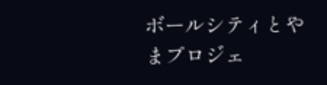ボールシティとやまプロジェ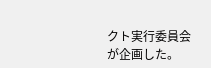クト実行委員会が企画した。